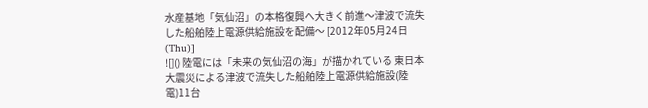水産基地「気仙沼」の本格復興へ大きく前進〜津波で流失した船舶陸上電源供給施設を配備〜 [2012年05月24日(Thu)]
![]() 陸電には「未来の気仙沼の海」が描かれている 東日本大震災による津波で流失した船舶陸上電源供給施設(陸電)11台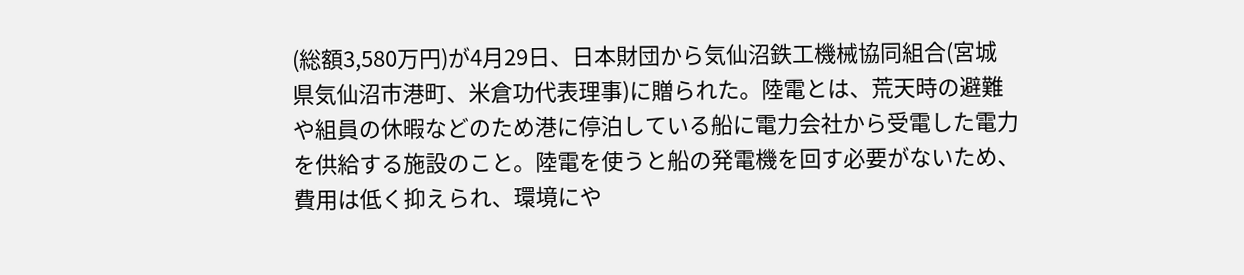(総額3,580万円)が4月29日、日本財団から気仙沼鉄工機械協同組合(宮城県気仙沼市港町、米倉功代表理事)に贈られた。陸電とは、荒天時の避難や組員の休暇などのため港に停泊している船に電力会社から受電した電力を供給する施設のこと。陸電を使うと船の発電機を回す必要がないため、費用は低く抑えられ、環境にや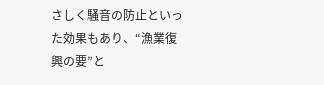さしく騒音の防止といった効果もあり、“漁業復興の要”と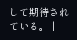して期待されている。 |